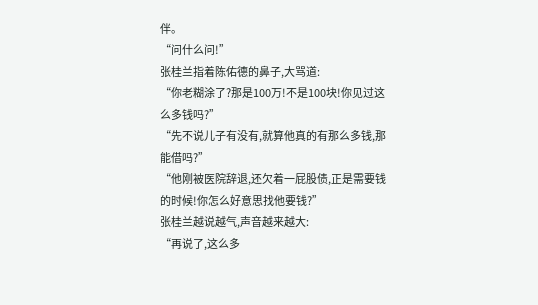伴。
“问什么问!”
张桂兰指着陈佑德的鼻子,大骂道:
“你老糊涂了?那是100万!不是100块!你见过这么多钱吗?”
“先不说儿子有没有,就算他真的有那么多钱,那能借吗?”
“他刚被医院辞退,还欠着一屁股债,正是需要钱的时候!你怎么好意思找他要钱?”
张桂兰越说越气,声音越来越大:
“再说了,这么多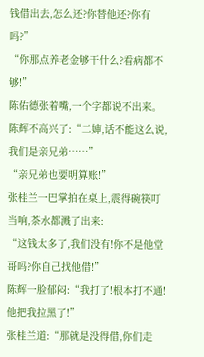钱借出去,怎么还?你替他还?你有吗?”
“你那点养老金够干什么?看病都不够!”
陈佑德张着嘴,一个字都说不出来。
陈辉不高兴了:“二婶,话不能这么说,我们是亲兄弟……”
“亲兄弟也要明算账!”
张桂兰一巴掌拍在桌上,震得碗筷叮当响,茶水都溅了出来:
“这钱太多了,我们没有!你不是他堂哥吗?你自己找他借!”
陈辉一脸郁闷:“我打了!根本打不通!他把我拉黑了!”
张桂兰道:“那就是没得借,你们走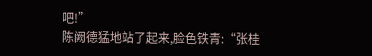吧!”
陈阙德猛地站了起来,脸色铁青:“张桂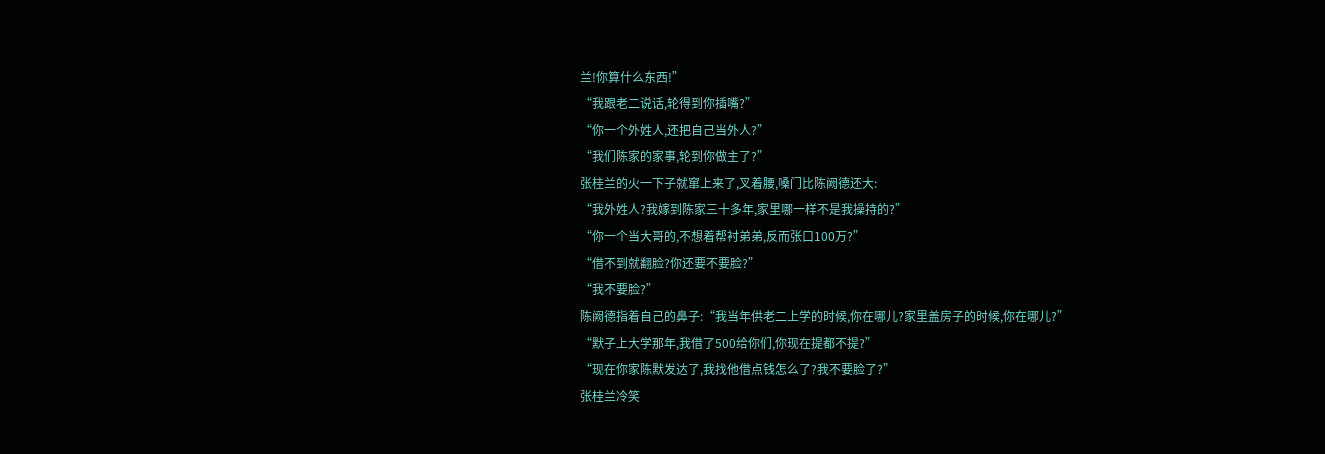兰!你算什么东西!”
“我跟老二说话,轮得到你插嘴?”
“你一个外姓人,还把自己当外人?”
“我们陈家的家事,轮到你做主了?”
张桂兰的火一下子就窜上来了,叉着腰,嗓门比陈阙德还大:
“我外姓人?我嫁到陈家三十多年,家里哪一样不是我操持的?”
“你一个当大哥的,不想着帮衬弟弟,反而张口100万?”
“借不到就翻脸?你还要不要脸?”
“我不要脸?”
陈阙德指着自己的鼻子:“我当年供老二上学的时候,你在哪儿?家里盖房子的时候,你在哪儿?”
“默子上大学那年,我借了500给你们,你现在提都不提?”
“现在你家陈默发达了,我找他借点钱怎么了?我不要脸了?”
张桂兰冷笑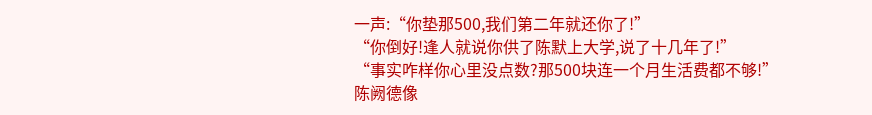一声:“你垫那500,我们第二年就还你了!”
“你倒好!逢人就说你供了陈默上大学,说了十几年了!”
“事实咋样你心里没点数?那500块连一个月生活费都不够!”
陈阙德像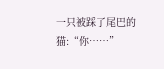一只被踩了尾巴的猫:“你……”